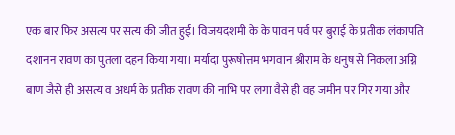एक बार फिर असत्य पर सत्य की जीत हुई। विजयदशमी के के पावन पर्व पर बुराई के प्रतीक लंकापति दशानन रावण का पुतला दहन किया गया। मर्यादा पुरूषोत्तम भगवान श्रीराम के धनुष से निकला अग्नि बाण जैसे ही असत्य व अधर्म के प्रतीक रावण की नाभि पर लगा वैसे ही वह जमीन पर गिर गया और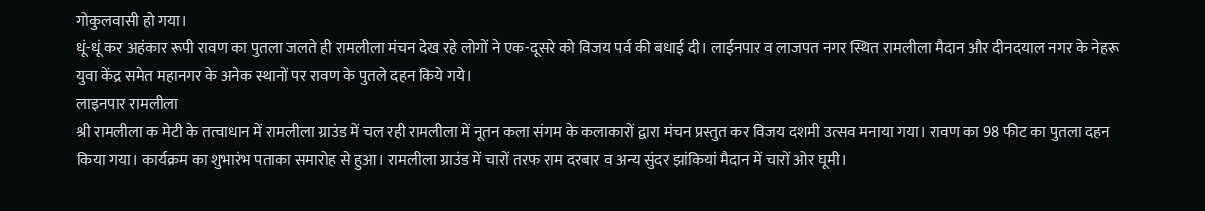गोकुलवासी हो गया।
धूं-धूं कर अहंकार रूपी रावण का पुतला जलते ही रामलीला मंचन देख रहे लोगों ने एक-दूसरे को विजय पर्व की बधाई दी। लाईनपार व लाजपत नगर स्थित रामलीला मैदान और दीनदयाल नगर के नेहरू युवा केंद्र समेत महानगर के अनेक स्थानों पर रावण के पुतले दहन किये गये।
लाइनपार रामलीला
श्री रामलीला क मेटी के तत्वाधान में रामलीला ग्राउंड में चल रही रामलीला में नूतन कला संगम के कलाकारों द्वारा मंचन प्रस्तुत कर विजय दशमी उत्सव मनाया गया। रावण का 98 फीट का पुतला दहन किया गया। कार्यक्रम का शुभारंभ पताका समारोह से हुआ। रामलीला ग्राउंड में चारों तरफ राम दरबार व अन्य सुंदर झांकियां मैदान में चारों ओर घूमी।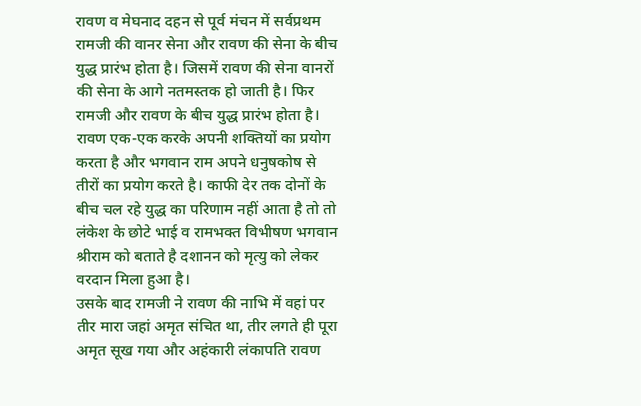रावण व मेघनाद दहन से पूर्व मंचन में सर्वप्रथम रामजी की वानर सेना और रावण की सेना के बीच युद्ध प्रारंभ होता है। जिसमें रावण की सेना वानरों की सेना के आगे नतमस्तक हो जाती है। फिर रामजी और रावण के बीच युद्ध प्रारंभ होता है।
रावण एक-एक करके अपनी शक्तियों का प्रयोग करता है और भगवान राम अपने धनुषकोष से तीरों का प्रयोग करते है। काफी देर तक दोनों के बीच चल रहे युद्ध का परिणाम नहीं आता है तो तो लंकेश के छोटे भाई व रामभक्त विभीषण भगवान श्रीराम को बताते है दशानन को मृत्यु को लेकर वरदान मिला हुआ है।
उसके बाद रामजी ने रावण की नाभि में वहां पर तीर मारा जहां अमृत संचित था, तीर लगते ही पूरा अमृत सूख गया और अहंकारी लंकापति रावण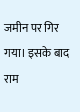जमीन पर गिर गया। इसके बाद राम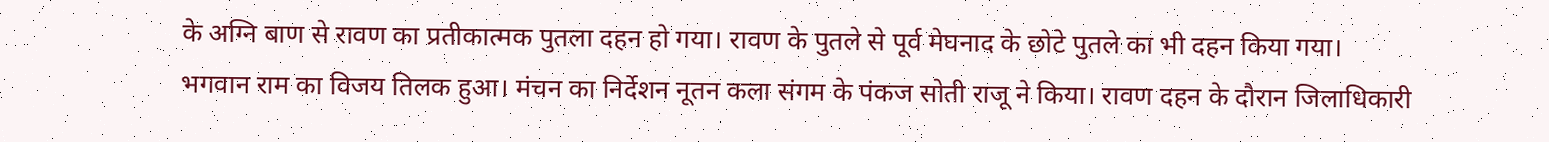के अग्नि बाण से रावण का प्रतीकात्मक पुतला दहन हो गया। रावण के पुतले से पूर्व मेघनाद के छोटे पुतले का भी दहन किया गया।
भगवान राम का विजय तिलक हुआ। मंचन का निर्देशन नूतन कला संगम के पंकज सोती राजू ने किया। रावण दहन के दौरान जिलाधिकारी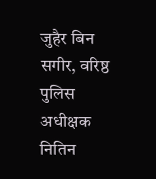जुहैर बिन सगीर, वरिष्ठ पुलिस अधीक्षक नितिन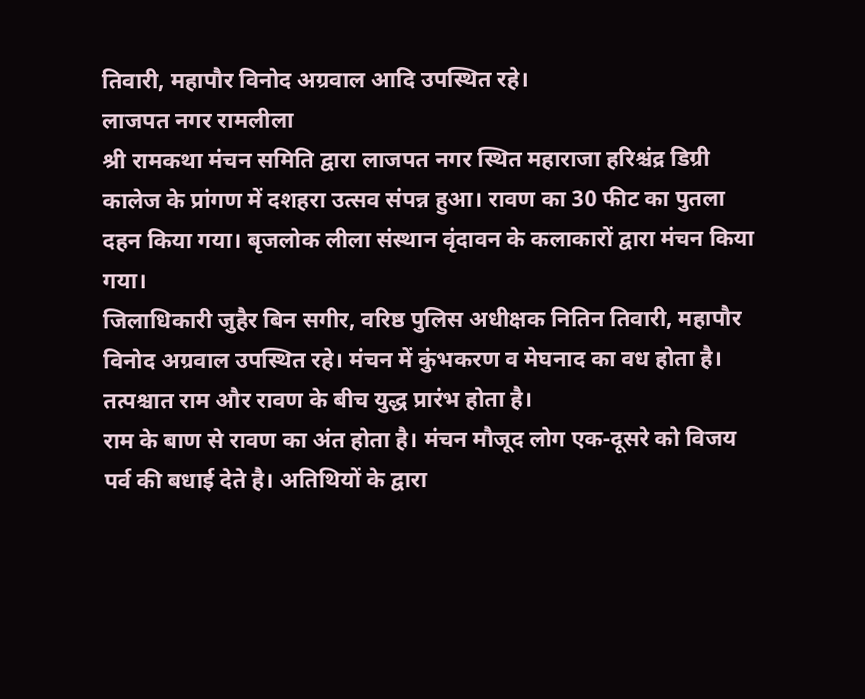तिवारी, महापौर विनोद अग्रवाल आदि उपस्थित रहे।
लाजपत नगर रामलीला
श्री रामकथा मंचन समिति द्वारा लाजपत नगर स्थित महाराजा हरिश्चंद्र डिग्री कालेज के प्रांगण में दशहरा उत्सव संपन्न हुआ। रावण का 30 फीट का पुतला दहन किया गया। बृजलोक लीला संस्थान वृंदावन के कलाकारों द्वारा मंचन किया गया।
जिलाधिकारी जुहैर बिन सगीर, वरिष्ठ पुलिस अधीक्षक नितिन तिवारी, महापौर विनोद अग्रवाल उपस्थित रहे। मंचन में कुंभकरण व मेघनाद का वध होता है। तत्पश्चात राम और रावण के बीच युद्ध प्रारंभ होता है।
राम के बाण से रावण का अंत होता है। मंचन मौजूद लोग एक-दूसरे को विजय पर्व की बधाई देते है। अतिथियों के द्वारा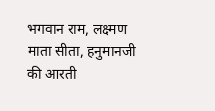भगवान राम, लक्ष्मण माता सीता, हनुमानजी की आरती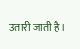उतारी जाती है।